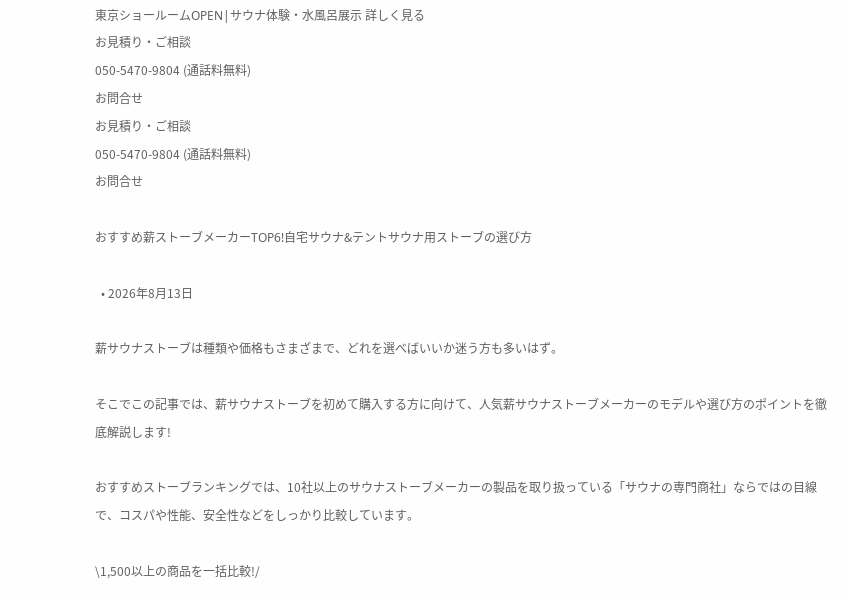東京ショールームOPEN|サウナ体験・水風呂展示 詳しく見る
お見積り・ご相談
050-5470-9804 (通話料無料)
お問合せ
お見積り・ご相談
050-5470-9804 (通話料無料)
お問合せ

おすすめ薪ストーブメーカーTOP6!自宅サウナ&テントサウナ用ストーブの選び方

  • 2026年8月13日

薪サウナストーブは種類や価格もさまざまで、どれを選べばいいか迷う方も多いはず。

そこでこの記事では、薪サウナストーブを初めて購入する方に向けて、人気薪サウナストーブメーカーのモデルや選び方のポイントを徹底解説します!

おすすめストーブランキングでは、10社以上のサウナストーブメーカーの製品を取り扱っている「サウナの専門商社」ならではの目線で、コスパや性能、安全性などをしっかり比較しています。

\1,500以上の商品を一括比較!/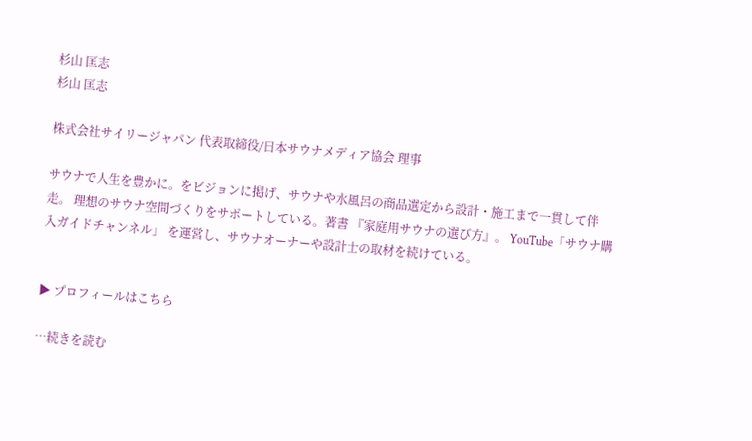杉山 匡志
杉山 匡志

株式会社サイリージャパン 代表取締役/日本サウナメディア協会 理事

サウナで人生を豊かに。をビジョンに掲げ、サウナや水風呂の商品選定から設計・施工まで一貫して伴走。 理想のサウナ空間づくりをサポートしている。著書 『家庭用サウナの選び方』。 YouTube「サウナ購入ガイドチャンネル」 を運営し、サウナオーナーや設計士の取材を続けている。


▶ プロフィールはこちら

…続きを読む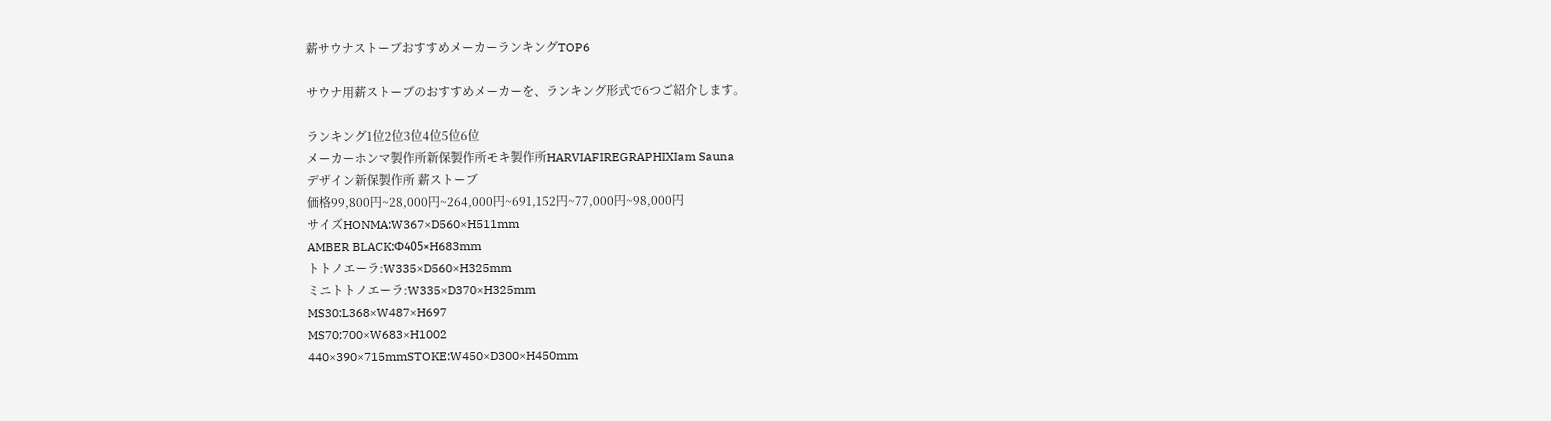薪サウナストーブおすすめメーカーランキングTOP6

サウナ用薪ストーブのおすすめメーカーを、ランキング形式で6つご紹介します。

ランキング1位2位3位4位5位6位
メーカーホンマ製作所新保製作所モキ製作所HARVIAFIREGRAPHIXIam Sauna
デザイン新保製作所 薪ストーブ
価格99,800円~28,000円~264,000円~691,152円~77,000円~98,000円
サイズHONMA:W367×D560×H511mm
AMBER BLACK:Φ405×H683mm
トトノエーラ:W335×D560×H325mm
ミニトトノエーラ:W335×D370×H325mm
MS30:L368×W487×H697
MS70:700×W683×H1002
440×390×715mmSTOKE:W450×D300×H450mm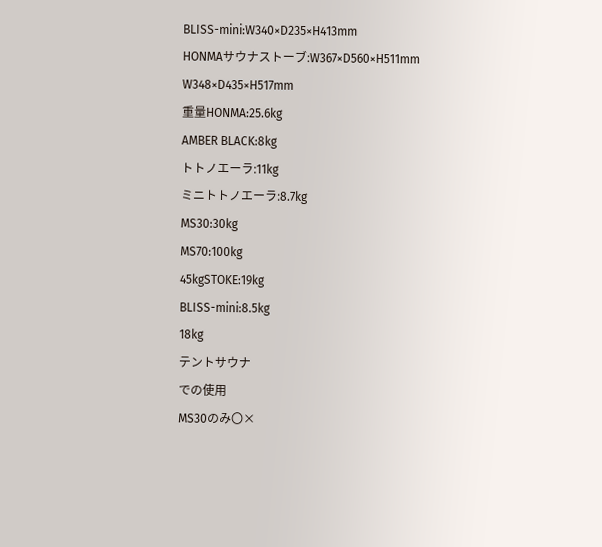BLISS-mini:W340×D235×H413mm
HONMAサウナストーブ:W367×D560×H511mm
W348×D435×H517mm
重量HONMA:25.6kg
AMBER BLACK:8kg
トトノエーラ:11kg
ミニトトノエーラ:8.7kg
MS30:30kg
MS70:100kg
45kgSTOKE:19kg
BLISS-mini:8.5kg
18kg
テントサウナ
での使用
MS30のみ〇×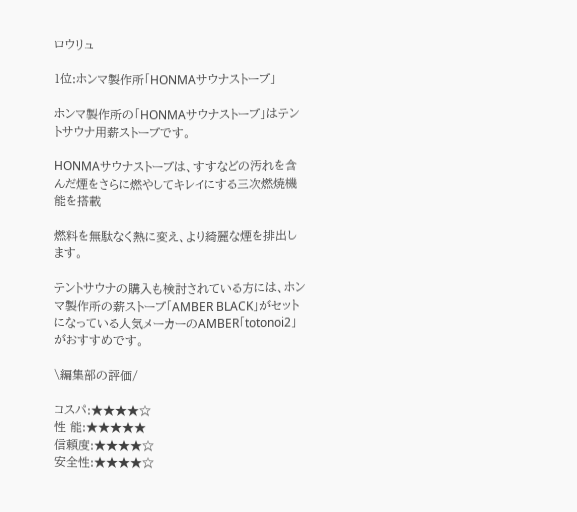ロウリュ

1位:ホンマ製作所「HONMAサウナストーブ」

ホンマ製作所の「HONMAサウナストーブ」はテントサウナ用薪ストーブです。

HONMAサウナストーブは、すすなどの汚れを含んだ煙をさらに燃やしてキレイにする三次燃焼機能を搭載

燃料を無駄なく熱に変え、より綺麗な煙を排出します。

テントサウナの購入も検討されている方には、ホンマ製作所の薪ストーブ「AMBER BLACK」がセットになっている人気メーカーのAMBER「totonoi2」がおすすめです。

\編集部の評価/

コスパ:★★★★☆
性 能:★★★★★
信頼度:★★★★☆
安全性:★★★★☆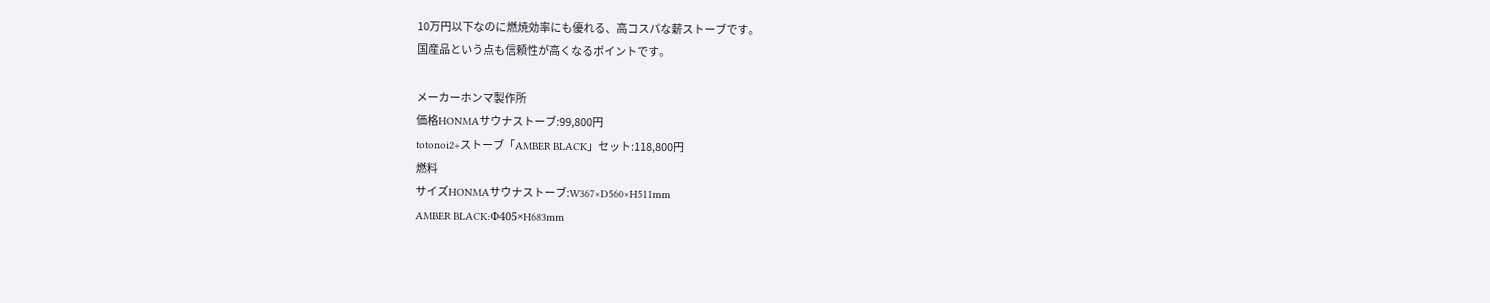10万円以下なのに燃焼効率にも優れる、高コスパな薪ストーブです。
国産品という点も信頼性が高くなるポイントです。

メーカーホンマ製作所
価格HONMAサウナストーブ:99,800円
totonoi2+ストーブ「AMBER BLACK」セット:118,800円
燃料
サイズHONMAサウナストーブ:W367×D560×H511mm
AMBER BLACK:Φ405×H683mm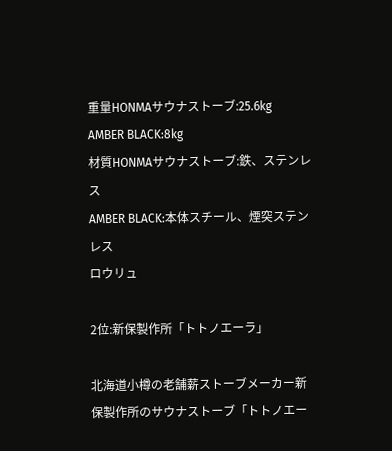重量HONMAサウナストーブ:25.6kg
AMBER BLACK:8kg
材質HONMAサウナストーブ:鉄、ステンレス
AMBER BLACK:本体スチール、煙突ステンレス
ロウリュ

2位:新保製作所「トトノエーラ」

北海道小樽の老舗薪ストーブメーカー新保製作所のサウナストーブ「トトノエー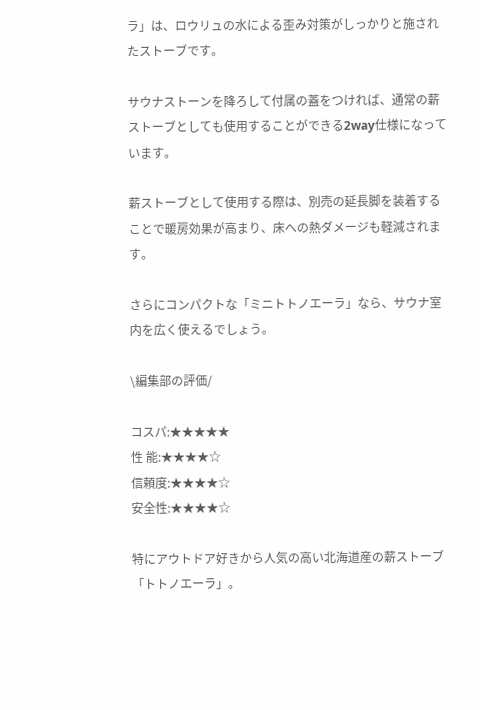ラ」は、ロウリュの水による歪み対策がしっかりと施されたストーブです。

サウナストーンを降ろして付属の蓋をつければ、通常の薪ストーブとしても使用することができる2way仕様になっています。

薪ストーブとして使用する際は、別売の延長脚を装着することで暖房効果が高まり、床への熱ダメージも軽減されます。

さらにコンパクトな「ミニトトノエーラ」なら、サウナ室内を広く使えるでしょう。

\編集部の評価/

コスパ:★★★★★
性 能:★★★★☆
信頼度:★★★★☆
安全性:★★★★☆

特にアウトドア好きから人気の高い北海道産の薪ストーブ「トトノエーラ」。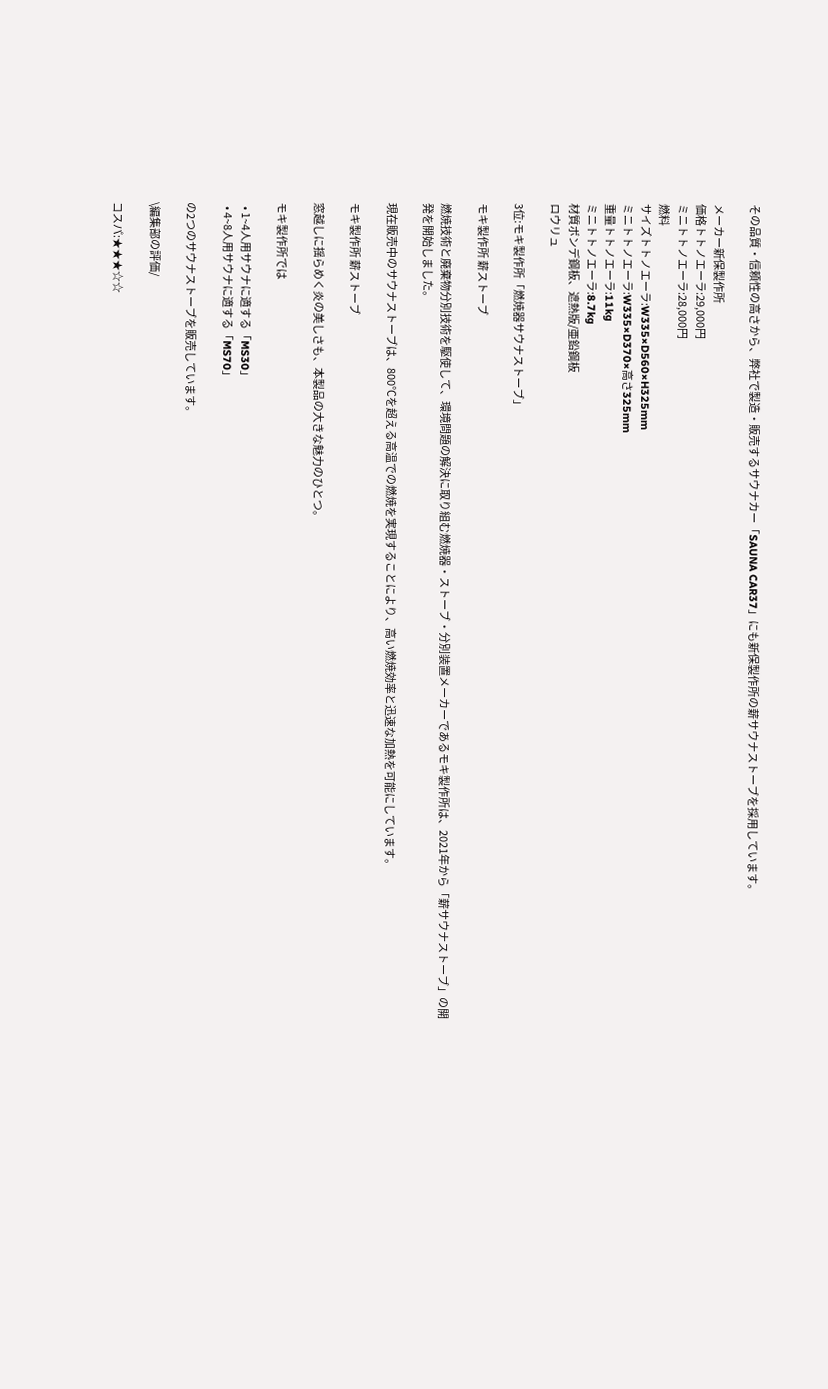その品質・信頼性の高さから、弊社で製造・販売するサウナカー「SAUNA CAR37」にも新保製作所の薪サウナストーブを採用しています。

メーカー新保製作所
価格トトノエーラ:29,000円
ミニトトノエーラ:28,000円
燃料
サイズトトノエーラ:W335×D560×H325mm
ミニトトノエーラ:W335×D370×高さ325mm
重量トトノエーラ:11kg
ミニトトノエーラ:8.7kg
材質ボンデ鋼板、遮熱版/亜鉛鋼板
ロウリュ

3位:モキ製作所「燃焼器サウナストーブ」

モキ製作所 薪ストーブ

燃焼技術と廃棄物分別技術を駆使して、環境問題の解決に取り組む燃焼器・ストーブ・分別装置メーカーであるモキ製作所は、2021年から「薪サウナストーブ」の開発を開始しました。

現在販売中のサウナストーブは、800℃を超える高温での燃焼を実現することにより、高い燃焼効率と迅速な加熱を可能にしています。

モキ製作所 薪ストーブ

窓越しに揺らめく炎の美しさも、本製品の大きな魅力のひとつ。

モキ製作所では

  • 1~4人用サウナに適する「MS30」
  • 4~8人用サウナに適する「MS70」

の2つのサウナストーブを販売しています。

\編集部の評価/

コスパ:★★★☆☆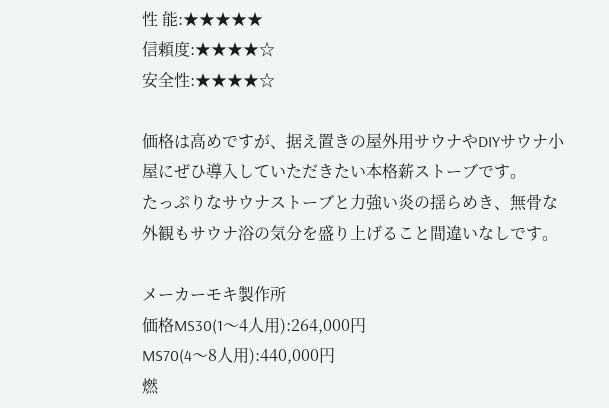性 能:★★★★★
信頼度:★★★★☆
安全性:★★★★☆

価格は高めですが、据え置きの屋外用サウナやDIYサウナ小屋にぜひ導入していただきたい本格薪ストーブです。
たっぷりなサウナストーブと力強い炎の揺らめき、無骨な外観もサウナ浴の気分を盛り上げること間違いなしです。

メーカーモキ製作所
価格MS30(1〜4人用):264,000円
MS70(4〜8人用):440,000円
燃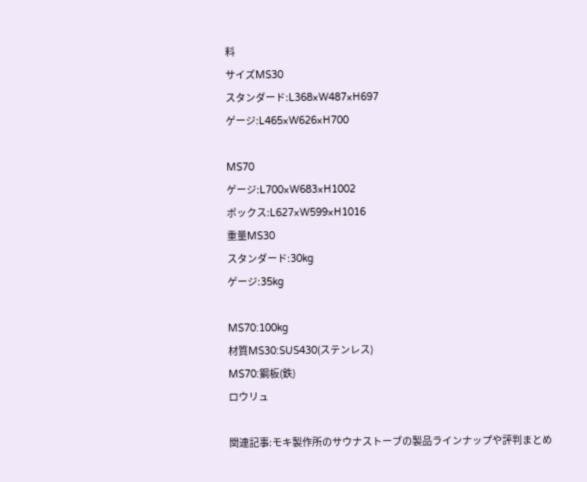料
サイズMS30
スタンダード:L368×W487×H697
ゲージ:L465×W626×H700

MS70
ゲージ:L700×W683×H1002
ボックス:L627×W599×H1016
重量MS30
スタンダード:30kg
ゲージ:35kg

MS70:100kg
材質MS30:SUS430(ステンレス)
MS70:鋼板(鉄)
ロウリュ

関連記事:モキ製作所のサウナストーブの製品ラインナップや評判まとめ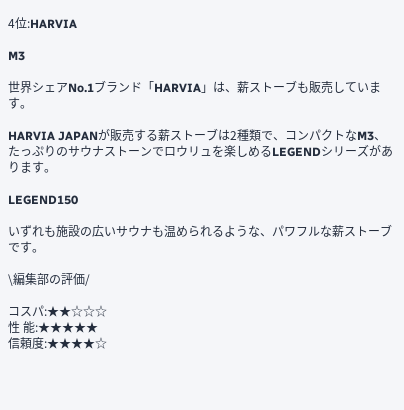4位:HARVIA

M3

世界シェアNo.1ブランド「HARVIA」は、薪ストーブも販売しています。

HARVIA JAPANが販売する薪ストーブは2種類で、コンパクトなM3、たっぷりのサウナストーンでロウリュを楽しめるLEGENDシリーズがあります。

LEGEND150

いずれも施設の広いサウナも温められるような、パワフルな薪ストーブです。

\編集部の評価/

コスパ:★★☆☆☆
性 能:★★★★★
信頼度:★★★★☆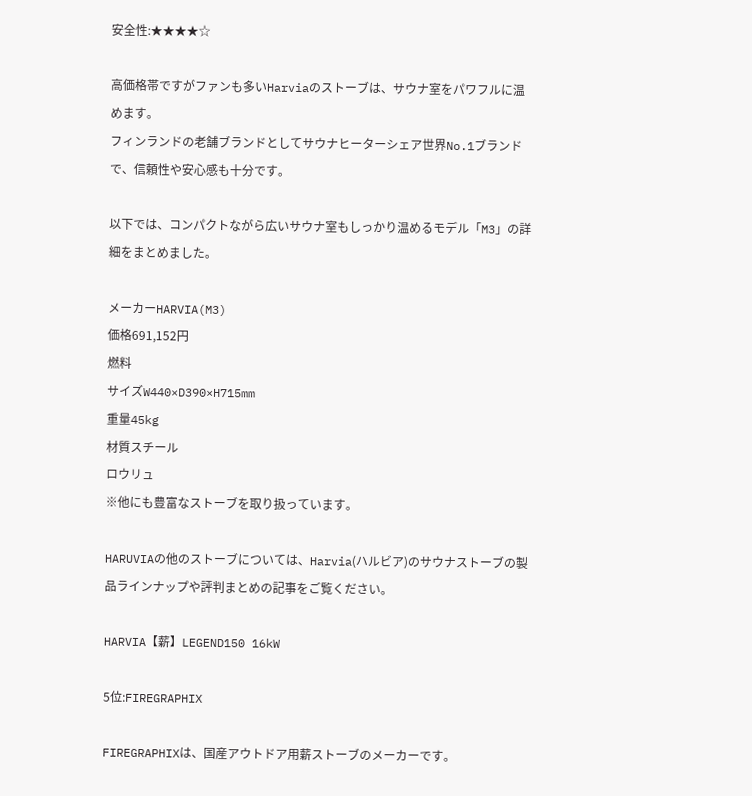安全性:★★★★☆

高価格帯ですがファンも多いHarviaのストーブは、サウナ室をパワフルに温めます。
フィンランドの老舗ブランドとしてサウナヒーターシェア世界No.1ブランドで、信頼性や安心感も十分です。

以下では、コンパクトながら広いサウナ室もしっかり温めるモデル「M3」の詳細をまとめました。

メーカーHARVIA(M3)
価格691,152円
燃料
サイズW440×D390×H715mm
重量45kg
材質スチール
ロウリュ
※他にも豊富なストーブを取り扱っています。

HARUVIAの他のストーブについては、Harvia(ハルビア)のサウナストーブの製品ラインナップや評判まとめの記事をご覧ください。

HARVIA【薪】LEGEND150 16kW

5位:FIREGRAPHIX

FIREGRAPHIXは、国産アウトドア用薪ストーブのメーカーです。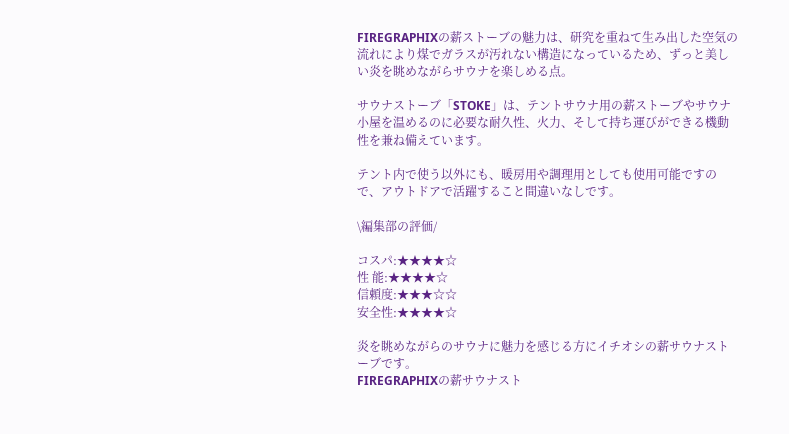FIREGRAPHIXの薪ストーブの魅力は、研究を重ねて生み出した空気の流れにより煤でガラスが汚れない構造になっているため、ずっと美しい炎を眺めながらサウナを楽しめる点。

サウナストーブ「STOKE」は、テントサウナ用の薪ストーブやサウナ小屋を温めるのに必要な耐久性、火力、そして持ち運びができる機動性を兼ね備えています。

テント内で使う以外にも、暖房用や調理用としても使用可能ですので、アウトドアで活躍すること間違いなしです。

\編集部の評価/

コスパ:★★★★☆
性 能:★★★★☆
信頼度:★★★☆☆
安全性:★★★★☆

炎を眺めながらのサウナに魅力を感じる方にイチオシの薪サウナストーブです。
FIREGRAPHIXの薪サウナスト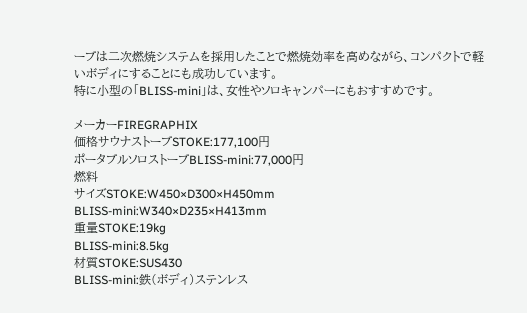ーブは二次燃焼システムを採用したことで燃焼効率を高めながら、コンパクトで軽いボディにすることにも成功しています。
特に小型の「BLISS-mini」は、女性やソロキャンパーにもおすすめです。

メーカーFIREGRAPHIX
価格サウナストーブSTOKE:177,100円
ポータブルソロストーブBLISS-mini:77,000円
燃料
サイズSTOKE:W450×D300×H450mm
BLISS-mini:W340×D235×H413mm
重量STOKE:19kg
BLISS-mini:8.5kg
材質STOKE:SUS430
BLISS-mini:鉄(ボディ)ステンレス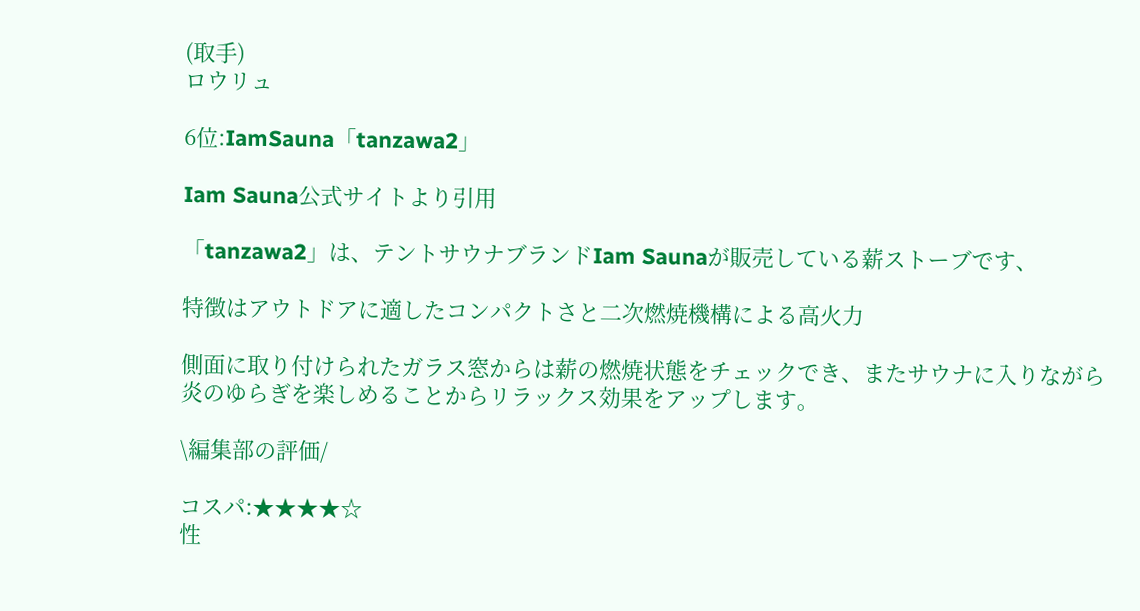(取手)
ロウリュ

6位:IamSauna「tanzawa2」

Iam Sauna公式サイトより引用

「tanzawa2」は、テントサウナブランドIam Saunaが販売している薪ストーブです、

特徴はアウトドアに適したコンパクトさと二次燃焼機構による高火力

側面に取り付けられたガラス窓からは薪の燃焼状態をチェックでき、またサウナに入りながら炎のゆらぎを楽しめることからリラックス効果をアップします。

\編集部の評価/

コスパ:★★★★☆
性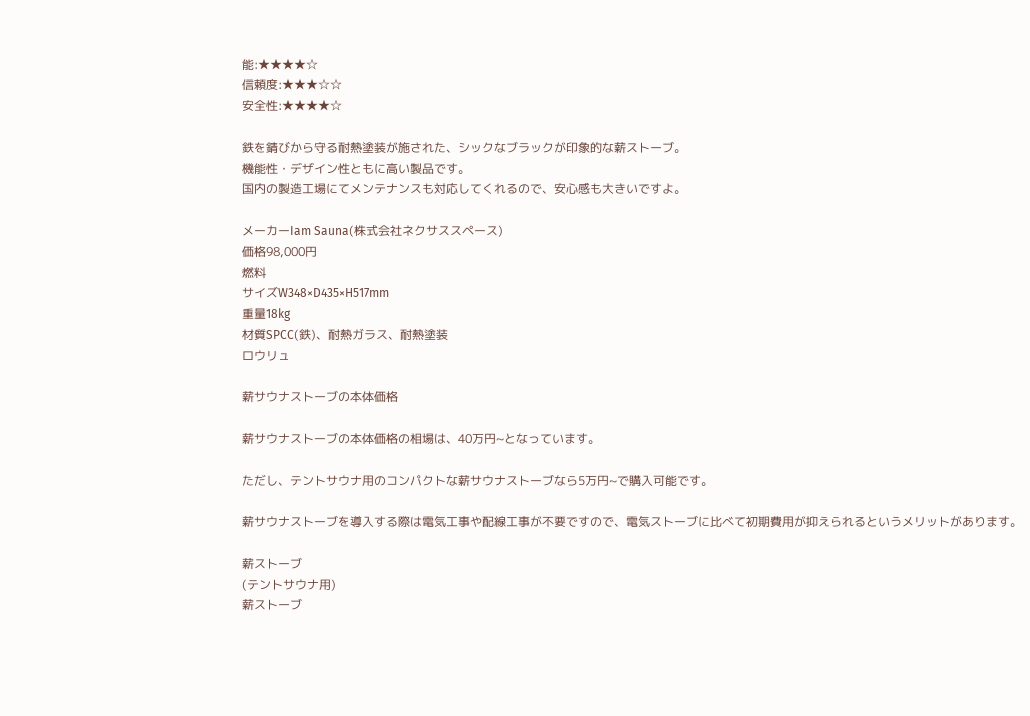能:★★★★☆
信頼度:★★★☆☆
安全性:★★★★☆

鉄を錆びから守る耐熱塗装が施された、シックなブラックが印象的な薪ストーブ。
機能性・デザイン性ともに高い製品です。
国内の製造工場にてメンテナンスも対応してくれるので、安心感も大きいですよ。

メーカーIam Sauna(株式会社ネクサススペース)
価格98,000円
燃料
サイズW348×D435×H517mm
重量18kg
材質SPCC(鉄)、耐熱ガラス、耐熱塗装
ロウリュ

薪サウナストーブの本体価格

薪サウナストーブの本体価格の相場は、40万円~となっています。

ただし、テントサウナ用のコンパクトな薪サウナストーブなら5万円~で購入可能です。

薪サウナストーブを導入する際は電気工事や配線工事が不要ですので、電気ストーブに比べて初期費用が抑えられるというメリットがあります。

薪ストーブ
(テントサウナ用)
薪ストーブ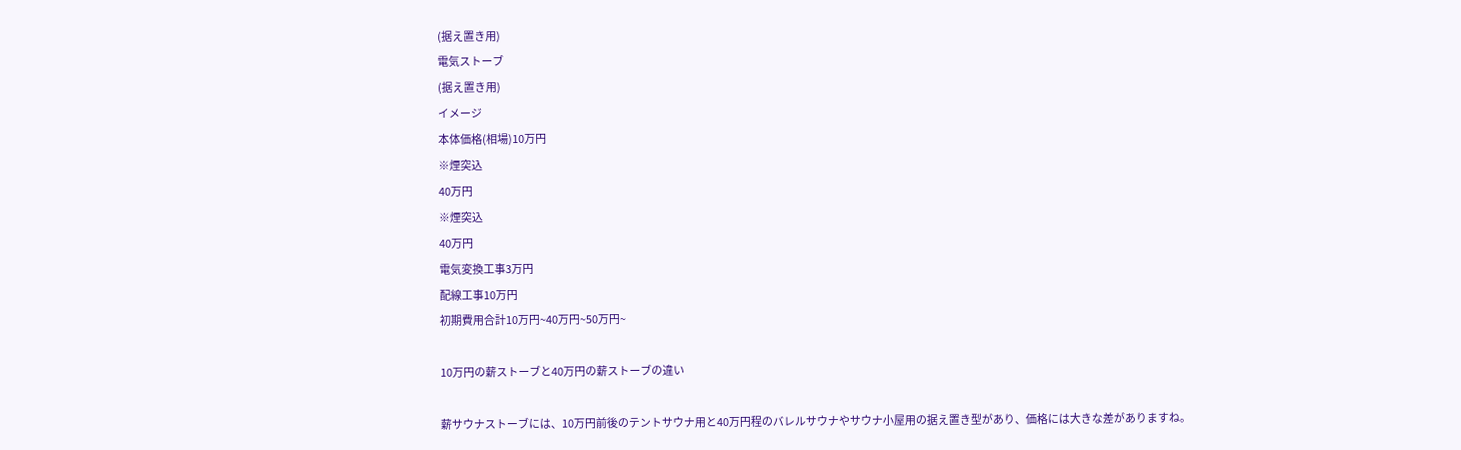(据え置き用)
電気ストーブ
(据え置き用)
イメージ
本体価格(相場)10万円
※煙突込
40万円
※煙突込
40万円
電気変換工事3万円
配線工事10万円
初期費用合計10万円~40万円~50万円~

10万円の薪ストーブと40万円の薪ストーブの違い

薪サウナストーブには、10万円前後のテントサウナ用と40万円程のバレルサウナやサウナ小屋用の据え置き型があり、価格には大きな差がありますね。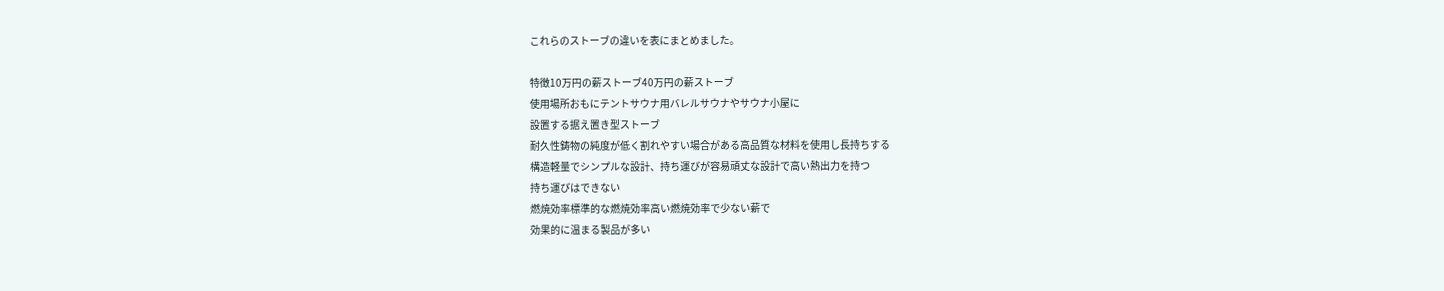これらのストーブの違いを表にまとめました。

特徴10万円の薪ストーブ40万円の薪ストーブ
使用場所おもにテントサウナ用バレルサウナやサウナ小屋に
設置する据え置き型ストーブ
耐久性鋳物の純度が低く割れやすい場合がある高品質な材料を使用し長持ちする
構造軽量でシンプルな設計、持ち運びが容易頑丈な設計で高い熱出力を持つ
持ち運びはできない
燃焼効率標準的な燃焼効率高い燃焼効率で少ない薪で
効果的に温まる製品が多い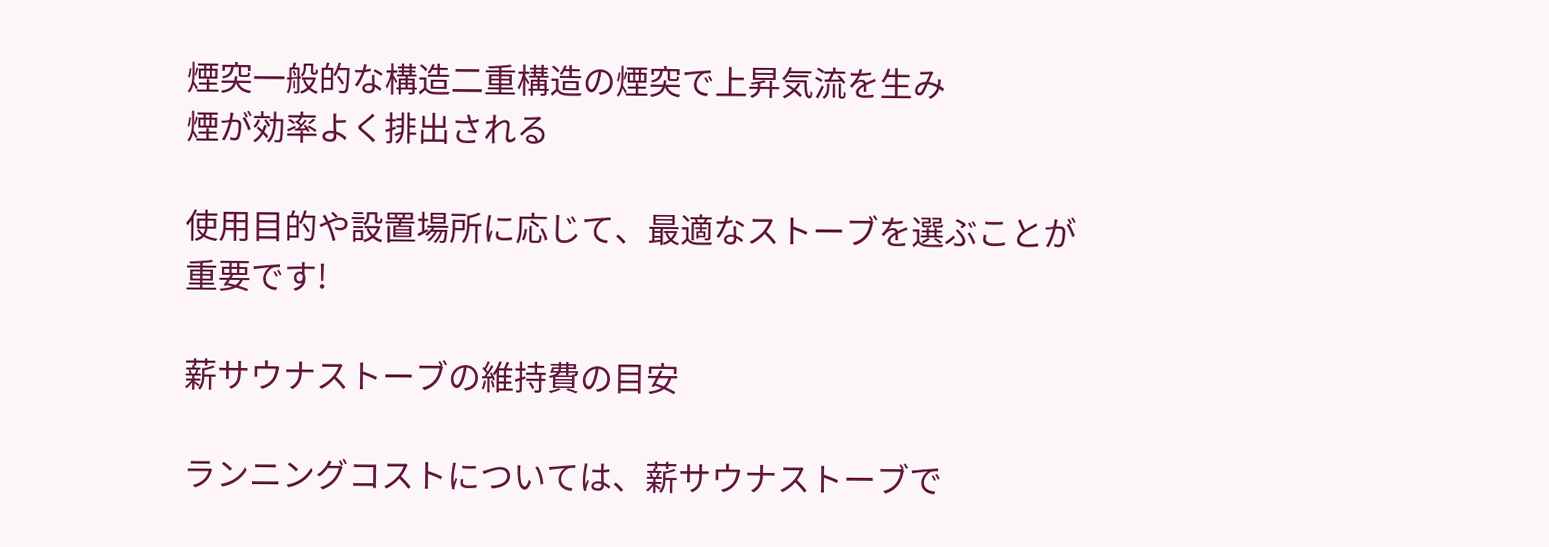煙突一般的な構造二重構造の煙突で上昇気流を生み
煙が効率よく排出される

使用目的や設置場所に応じて、最適なストーブを選ぶことが重要です!

薪サウナストーブの維持費の目安

ランニングコストについては、薪サウナストーブで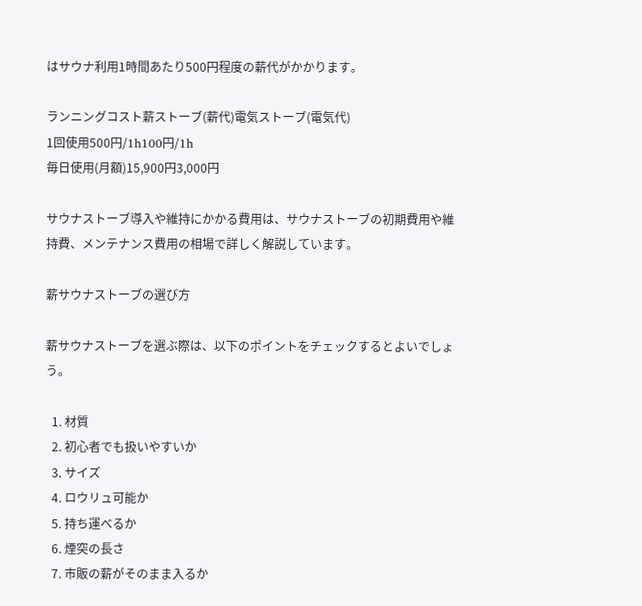はサウナ利用1時間あたり500円程度の薪代がかかります。

ランニングコスト薪ストーブ(薪代)電気ストーブ(電気代)
1回使用500円/1h100円/1h
毎日使用(月額)15,900円3,000円

サウナストーブ導入や維持にかかる費用は、サウナストーブの初期費用や維持費、メンテナンス費用の相場で詳しく解説しています。

薪サウナストーブの選び方

薪サウナストーブを選ぶ際は、以下のポイントをチェックするとよいでしょう。

  1. 材質
  2. 初心者でも扱いやすいか
  3. サイズ
  4. ロウリュ可能か
  5. 持ち運べるか
  6. 煙突の長さ
  7. 市販の薪がそのまま入るか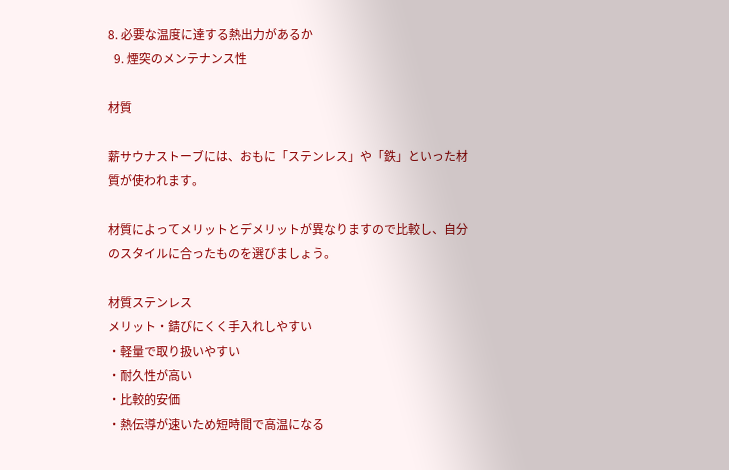8. 必要な温度に達する熱出力があるか
  9. 煙突のメンテナンス性

材質

薪サウナストーブには、おもに「ステンレス」や「鉄」といった材質が使われます。

材質によってメリットとデメリットが異なりますので比較し、自分のスタイルに合ったものを選びましょう。

材質ステンレス
メリット・錆びにくく手入れしやすい
・軽量で取り扱いやすい
・耐久性が高い
・比較的安価
・熱伝導が速いため短時間で高温になる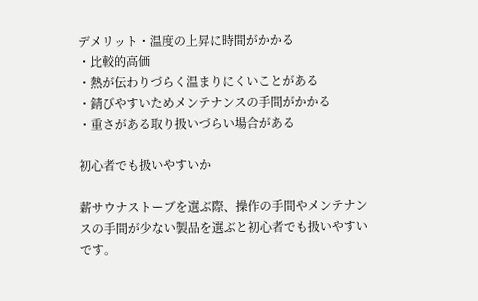デメリット・温度の上昇に時間がかかる
・比較的高価
・熱が伝わりづらく温まりにくいことがある
・錆びやすいためメンテナンスの手間がかかる
・重さがある取り扱いづらい場合がある

初心者でも扱いやすいか

薪サウナストーブを選ぶ際、操作の手間やメンテナンスの手間が少ない製品を選ぶと初心者でも扱いやすいです。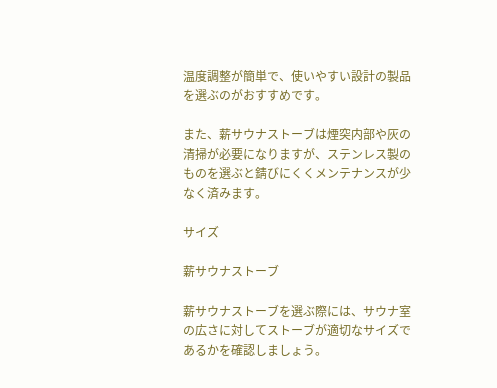温度調整が簡単で、使いやすい設計の製品を選ぶのがおすすめです。

また、薪サウナストーブは煙突内部や灰の清掃が必要になりますが、ステンレス製のものを選ぶと錆びにくくメンテナンスが少なく済みます。

サイズ

薪サウナストーブ

薪サウナストーブを選ぶ際には、サウナ室の広さに対してストーブが適切なサイズであるかを確認しましょう。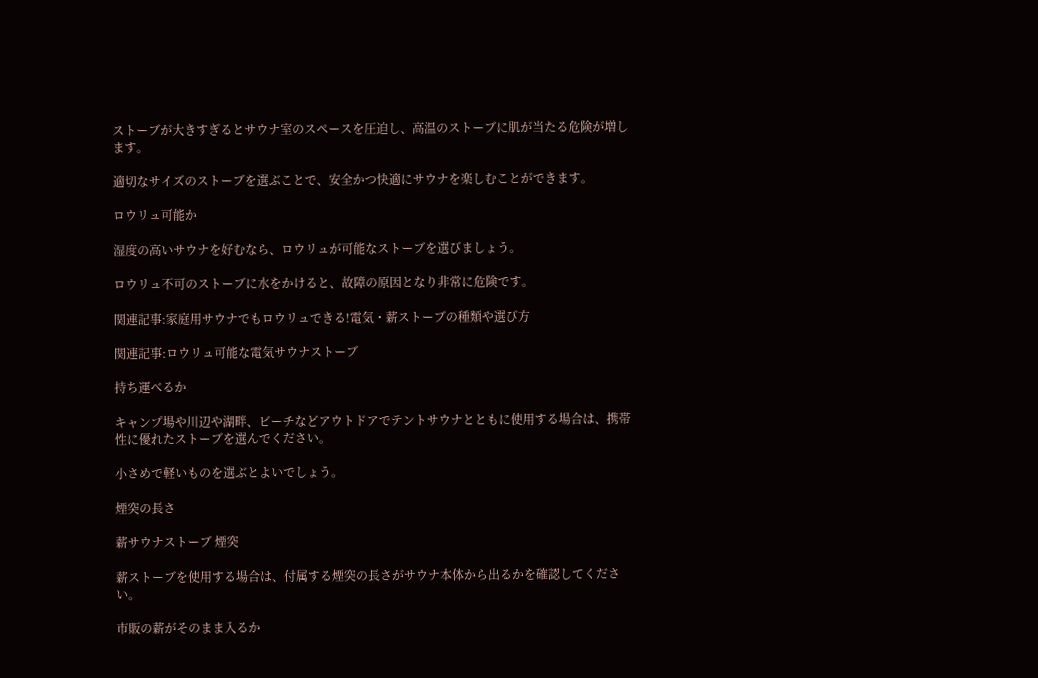ストーブが大きすぎるとサウナ室のスペースを圧迫し、高温のストーブに肌が当たる危険が増します。

適切なサイズのストーブを選ぶことで、安全かつ快適にサウナを楽しむことができます。

ロウリュ可能か

湿度の高いサウナを好むなら、ロウリュが可能なストーブを選びましょう。

ロウリュ不可のストーブに水をかけると、故障の原因となり非常に危険です。

関連記事:家庭用サウナでもロウリュできる!電気・薪ストーブの種類や選び方

関連記事:ロウリュ可能な電気サウナストーブ

持ち運べるか

キャンプ場や川辺や湖畔、ビーチなどアウトドアでテントサウナとともに使用する場合は、携帯性に優れたストーブを選んでください。

小さめで軽いものを選ぶとよいでしょう。

煙突の長さ

薪サウナストーブ 煙突

薪ストーブを使用する場合は、付属する煙突の長さがサウナ本体から出るかを確認してください。

市販の薪がそのまま入るか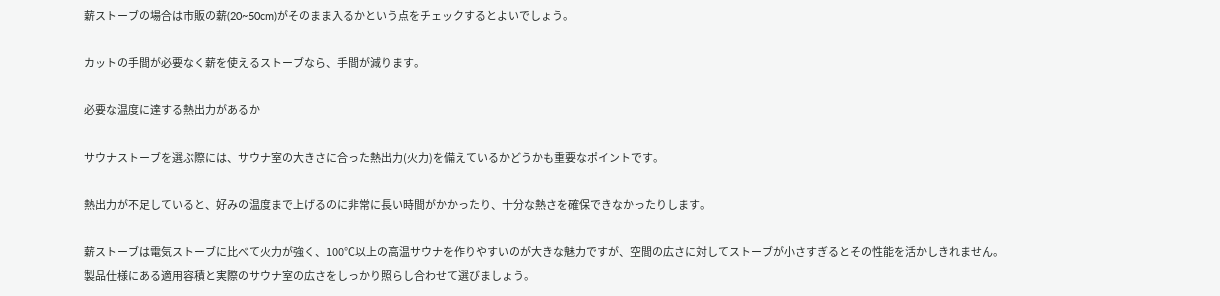薪ストーブの場合は市販の薪(20~50cm)がそのまま入るかという点をチェックするとよいでしょう。

カットの手間が必要なく薪を使えるストーブなら、手間が減ります。

必要な温度に達する熱出力があるか

サウナストーブを選ぶ際には、サウナ室の大きさに合った熱出力(火力)を備えているかどうかも重要なポイントです。

熱出力が不足していると、好みの温度まで上げるのに非常に長い時間がかかったり、十分な熱さを確保できなかったりします。

薪ストーブは電気ストーブに比べて火力が強く、100℃以上の高温サウナを作りやすいのが大きな魅力ですが、空間の広さに対してストーブが小さすぎるとその性能を活かしきれません。
製品仕様にある適用容積と実際のサウナ室の広さをしっかり照らし合わせて選びましょう。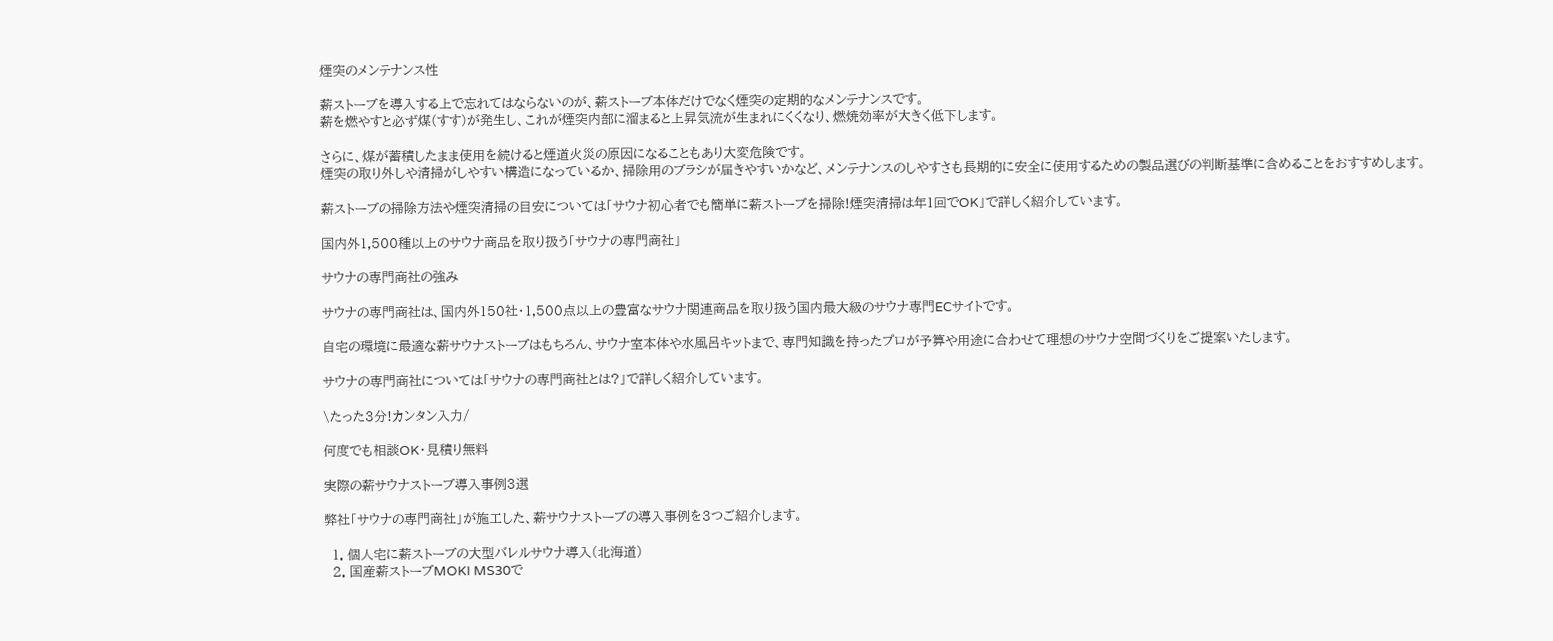煙突のメンテナンス性

薪ストーブを導入する上で忘れてはならないのが、薪ストーブ本体だけでなく煙突の定期的なメンテナンスです。
薪を燃やすと必ず煤(すす)が発生し、これが煙突内部に溜まると上昇気流が生まれにくくなり、燃焼効率が大きく低下します。

さらに、煤が蓄積したまま使用を続けると煙道火災の原因になることもあり大変危険です。
煙突の取り外しや清掃がしやすい構造になっているか、掃除用のブラシが届きやすいかなど、メンテナンスのしやすさも長期的に安全に使用するための製品選びの判断基準に含めることをおすすめします。

薪ストーブの掃除方法や煙突清掃の目安については「サウナ初心者でも簡単に薪ストーブを掃除!煙突清掃は年1回でOK」で詳しく紹介しています。

国内外1,500種以上のサウナ商品を取り扱う「サウナの専門商社」

サウナの専門商社の強み

サウナの専門商社は、国内外150社・1,500点以上の豊富なサウナ関連商品を取り扱う国内最大級のサウナ専門ECサイトです。

自宅の環境に最適な薪サウナストーブはもちろん、サウナ室本体や水風呂キットまで、専門知識を持ったプロが予算や用途に合わせて理想のサウナ空間づくりをご提案いたします。

サウナの専門商社については「サウナの専門商社とは?」で詳しく紹介しています。

\たった3分!カンタン入力/

何度でも相談OK・見積り無料

実際の薪サウナストーブ導入事例3選

弊社「サウナの専門商社」が施工した、薪サウナストーブの導入事例を3つご紹介します。

  1. 個人宅に薪ストーブの大型バレルサウナ導入(北海道)
  2. 国産薪ストーブMOKI MS30で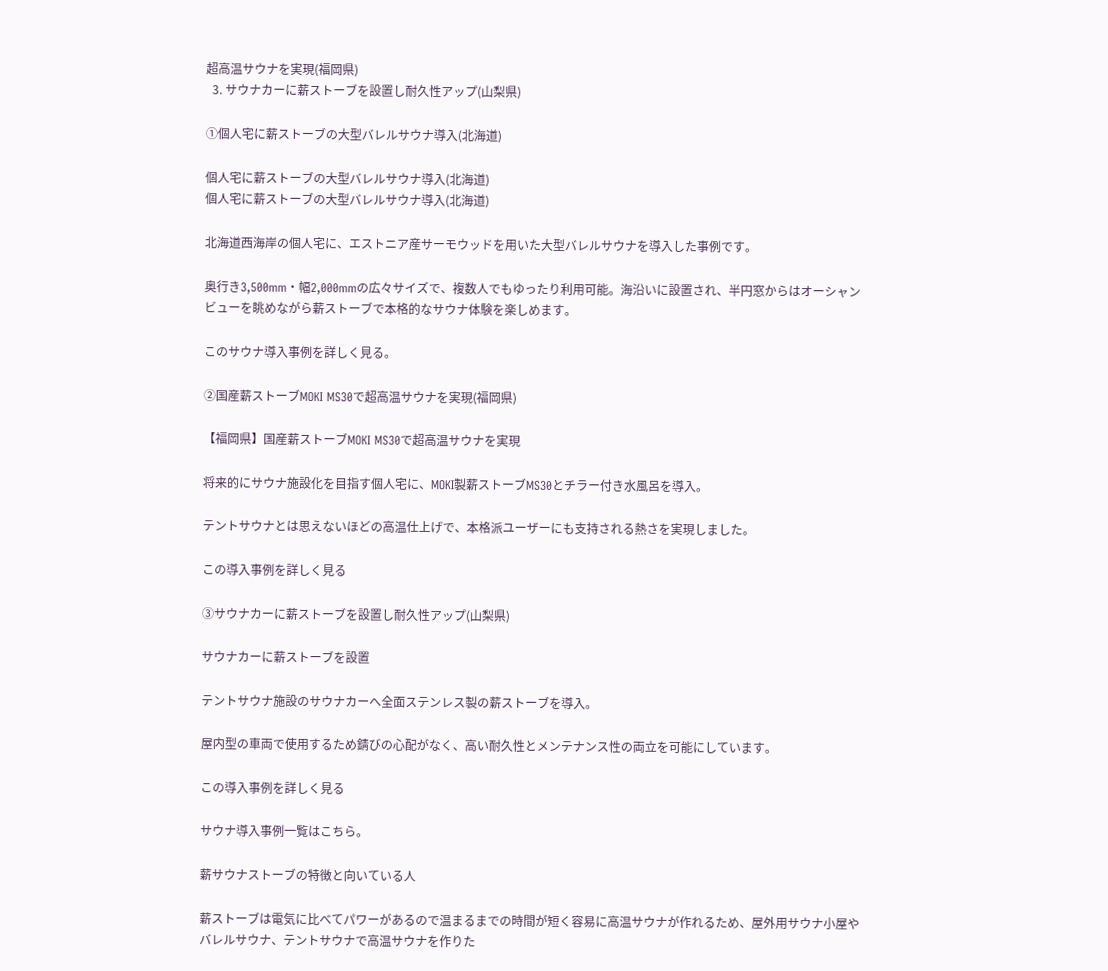超高温サウナを実現(福岡県)
  3. サウナカーに薪ストーブを設置し耐久性アップ(山梨県)

①個人宅に薪ストーブの大型バレルサウナ導入(北海道)

個人宅に薪ストーブの大型バレルサウナ導入(北海道)
個人宅に薪ストーブの大型バレルサウナ導入(北海道)

北海道西海岸の個人宅に、エストニア産サーモウッドを用いた大型バレルサウナを導入した事例です。

奥行き3,500mm・幅2,000mmの広々サイズで、複数人でもゆったり利用可能。海沿いに設置され、半円窓からはオーシャンビューを眺めながら薪ストーブで本格的なサウナ体験を楽しめます。

このサウナ導入事例を詳しく見る。

②国産薪ストーブMOKI MS30で超高温サウナを実現(福岡県)

【福岡県】国産薪ストーブMOKI MS30で超高温サウナを実現

将来的にサウナ施設化を目指す個人宅に、MOKI製薪ストーブMS30とチラー付き水風呂を導入。

テントサウナとは思えないほどの高温仕上げで、本格派ユーザーにも支持される熱さを実現しました。

この導入事例を詳しく見る

③サウナカーに薪ストーブを設置し耐久性アップ(山梨県)

サウナカーに薪ストーブを設置

テントサウナ施設のサウナカーへ全面ステンレス製の薪ストーブを導入。

屋内型の車両で使用するため錆びの心配がなく、高い耐久性とメンテナンス性の両立を可能にしています。

この導入事例を詳しく見る

サウナ導入事例一覧はこちら。

薪サウナストーブの特徴と向いている人

薪ストーブは電気に比べてパワーがあるので温まるまでの時間が短く容易に高温サウナが作れるため、屋外用サウナ小屋やバレルサウナ、テントサウナで高温サウナを作りた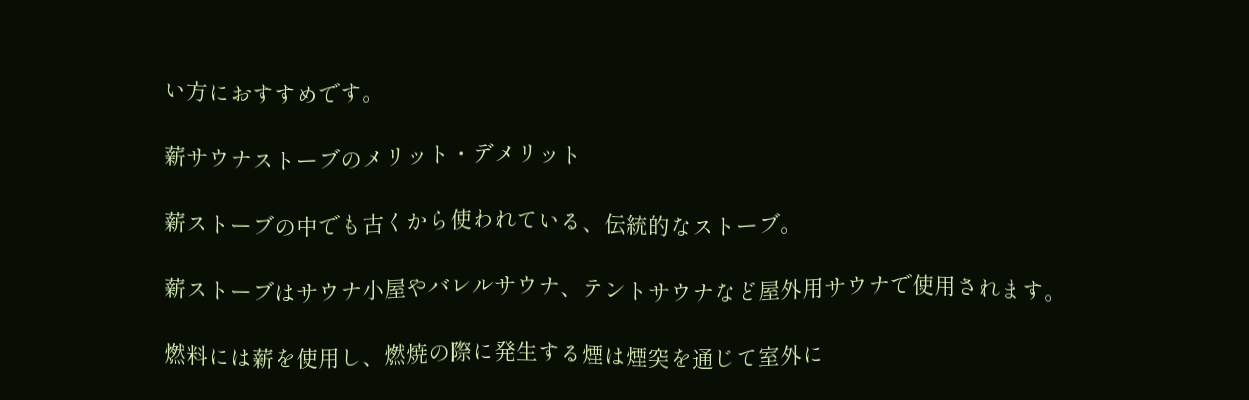い方におすすめです。

薪サウナストーブのメリット・デメリット

薪ストーブの中でも古くから使われている、伝統的なストーブ。

薪ストーブはサウナ小屋やバレルサウナ、テントサウナなど屋外用サウナで使用されます。

燃料には薪を使用し、燃焼の際に発生する煙は煙突を通じて室外に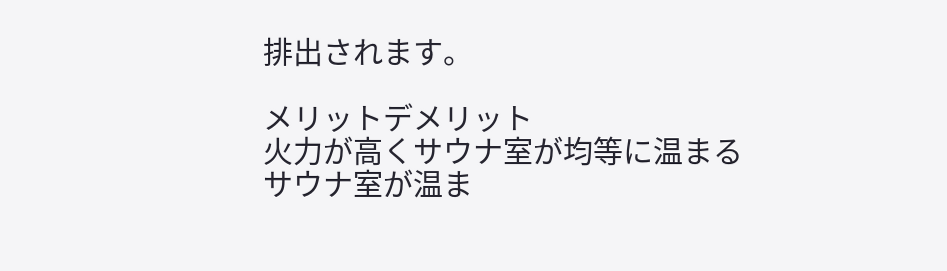排出されます。

メリットデメリット
火力が高くサウナ室が均等に温まる
サウナ室が温ま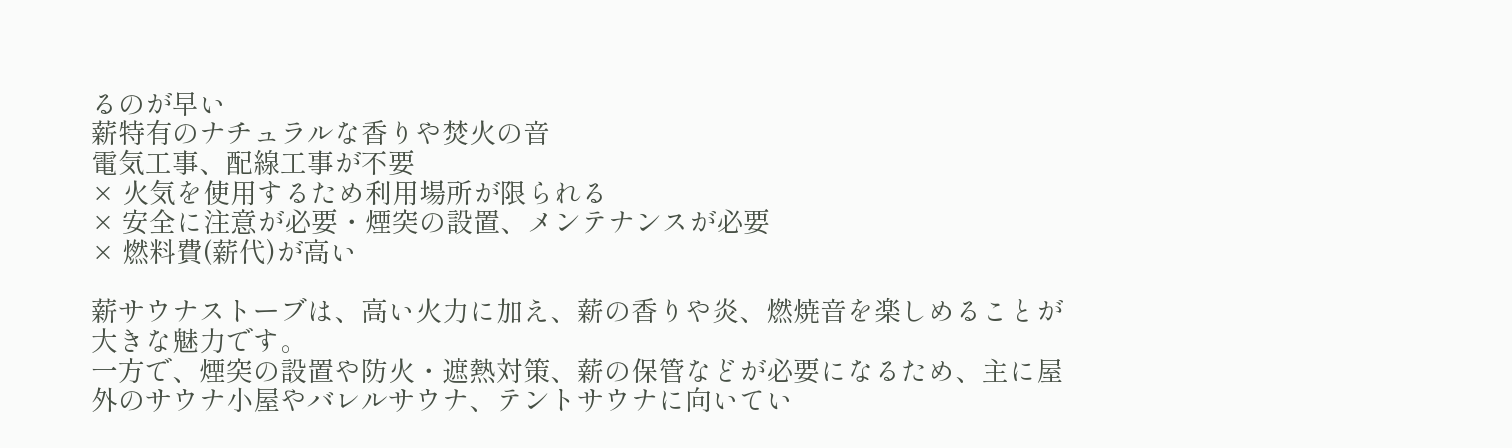るのが早い
薪特有のナチュラルな香りや焚火の音
電気工事、配線工事が不要
× 火気を使用するため利用場所が限られる
× 安全に注意が必要・煙突の設置、メンテナンスが必要
× 燃料費(薪代)が高い

薪サウナストーブは、高い火力に加え、薪の香りや炎、燃焼音を楽しめることが大きな魅力です。
一方で、煙突の設置や防火・遮熱対策、薪の保管などが必要になるため、主に屋外のサウナ小屋やバレルサウナ、テントサウナに向いてい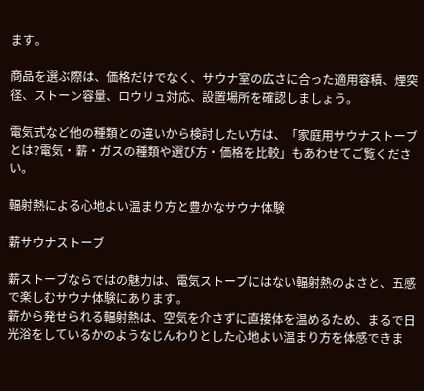ます。

商品を選ぶ際は、価格だけでなく、サウナ室の広さに合った適用容積、煙突径、ストーン容量、ロウリュ対応、設置場所を確認しましょう。

電気式など他の種類との違いから検討したい方は、「家庭用サウナストーブとは?電気・薪・ガスの種類や選び方・価格を比較」もあわせてご覧ください。

輻射熱による心地よい温まり方と豊かなサウナ体験

薪サウナストーブ

薪ストーブならではの魅力は、電気ストーブにはない輻射熱のよさと、五感で楽しむサウナ体験にあります。
薪から発せられる輻射熱は、空気を介さずに直接体を温めるため、まるで日光浴をしているかのようなじんわりとした心地よい温まり方を体感できま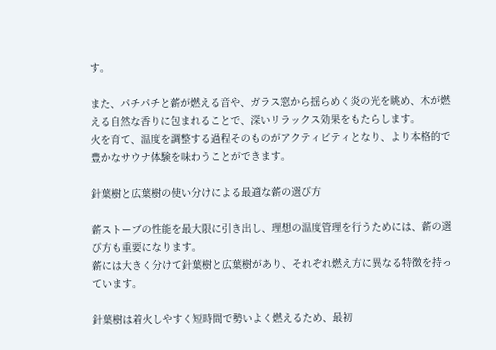す。

また、パチパチと薪が燃える音や、ガラス窓から揺らめく炎の光を眺め、木が燃える自然な香りに包まれることで、深いリラックス効果をもたらします。
火を育て、温度を調整する過程そのものがアクティビティとなり、より本格的で豊かなサウナ体験を味わうことができます。

針葉樹と広葉樹の使い分けによる最適な薪の選び方

薪ストーブの性能を最大限に引き出し、理想の温度管理を行うためには、薪の選び方も重要になります。
薪には大きく分けて針葉樹と広葉樹があり、それぞれ燃え方に異なる特徴を持っています。

針葉樹は着火しやすく短時間で勢いよく燃えるため、最初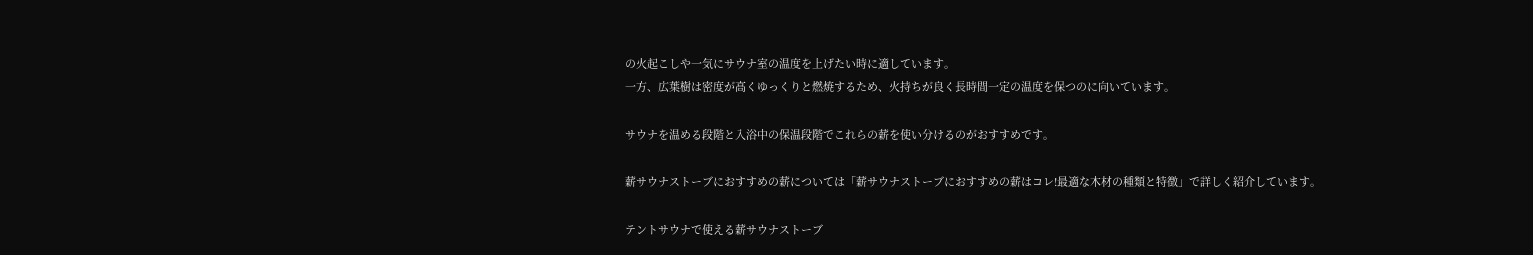の火起こしや一気にサウナ室の温度を上げたい時に適しています。
一方、広葉樹は密度が高くゆっくりと燃焼するため、火持ちが良く長時間一定の温度を保つのに向いています。

サウナを温める段階と入浴中の保温段階でこれらの薪を使い分けるのがおすすめです。

薪サウナストーブにおすすめの薪については「薪サウナストーブにおすすめの薪はコレ!最適な木材の種類と特徴」で詳しく紹介しています。

テントサウナで使える薪サウナストーブ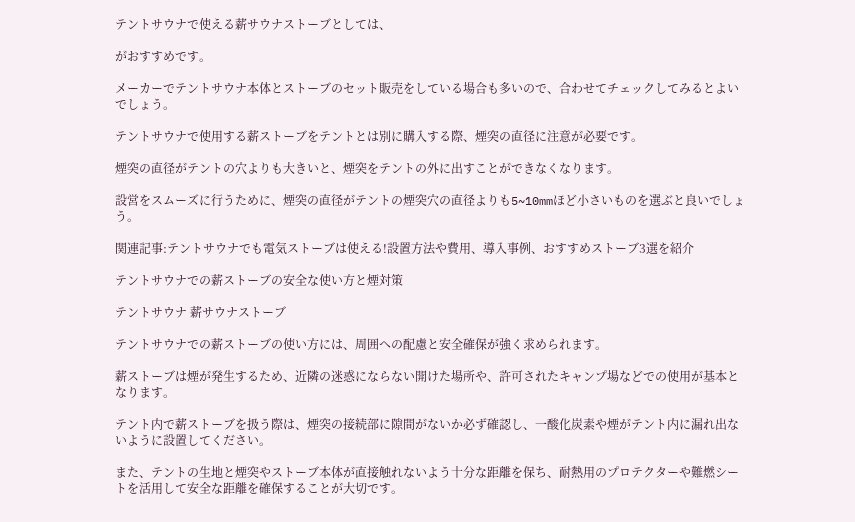テントサウナで使える薪サウナストーブとしては、

がおすすめです。

メーカーでテントサウナ本体とストーブのセット販売をしている場合も多いので、合わせてチェックしてみるとよいでしょう。

テントサウナで使用する薪ストーブをテントとは別に購入する際、煙突の直径に注意が必要です。

煙突の直径がテントの穴よりも大きいと、煙突をテントの外に出すことができなくなります。

設営をスムーズに行うために、煙突の直径がテントの煙突穴の直径よりも5~10mmほど小さいものを選ぶと良いでしょう。

関連記事:テントサウナでも電気ストーブは使える!設置方法や費用、導入事例、おすすめストーブ3選を紹介

テントサウナでの薪ストーブの安全な使い方と煙対策

テントサウナ 薪サウナストーブ

テントサウナでの薪ストーブの使い方には、周囲への配慮と安全確保が強く求められます。

薪ストーブは煙が発生するため、近隣の迷惑にならない開けた場所や、許可されたキャンプ場などでの使用が基本となります。

テント内で薪ストーブを扱う際は、煙突の接続部に隙間がないか必ず確認し、一酸化炭素や煙がテント内に漏れ出ないように設置してください。

また、テントの生地と煙突やストーブ本体が直接触れないよう十分な距離を保ち、耐熱用のプロテクターや難燃シートを活用して安全な距離を確保することが大切です。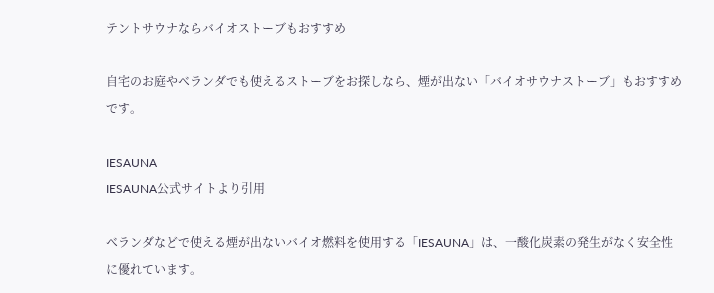テントサウナならバイオストーブもおすすめ

自宅のお庭やベランダでも使えるストーブをお探しなら、煙が出ない「バイオサウナストーブ」もおすすめです。

IESAUNA
IESAUNA公式サイトより引用

ベランダなどで使える煙が出ないバイオ燃料を使用する「IESAUNA」は、一酸化炭素の発生がなく安全性に優れています。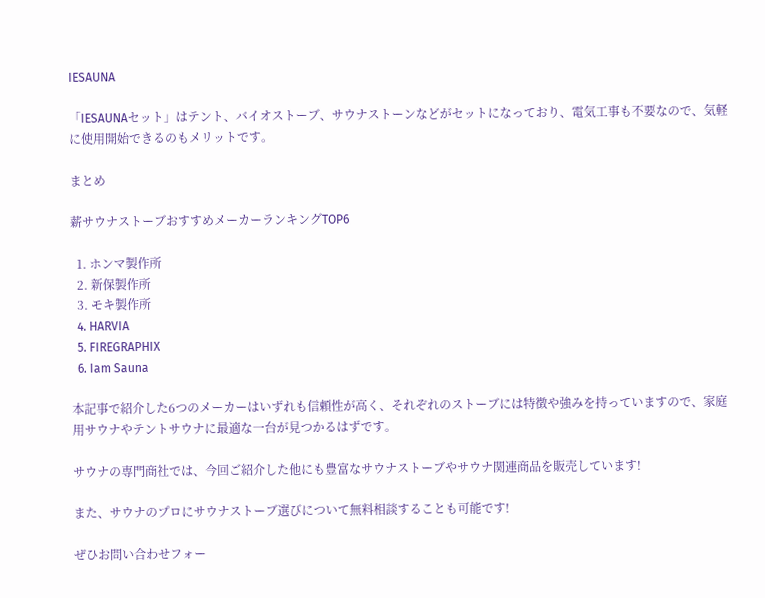IESAUNA

「IESAUNAセット」はテント、バイオストーブ、サウナストーンなどがセットになっており、電気工事も不要なので、気軽に使用開始できるのもメリットです。

まとめ

薪サウナストーブおすすめメーカーランキングTOP6

  1. ホンマ製作所
  2. 新保製作所
  3. モキ製作所
  4. HARVIA
  5. FIREGRAPHIX
  6. Iam Sauna

本記事で紹介した6つのメーカーはいずれも信頼性が高く、それぞれのストーブには特徴や強みを持っていますので、家庭用サウナやテントサウナに最適な一台が見つかるはずです。

サウナの専門商社では、今回ご紹介した他にも豊富なサウナストーブやサウナ関連商品を販売しています!

また、サウナのプロにサウナストーブ選びについて無料相談することも可能です!

ぜひお問い合わせフォー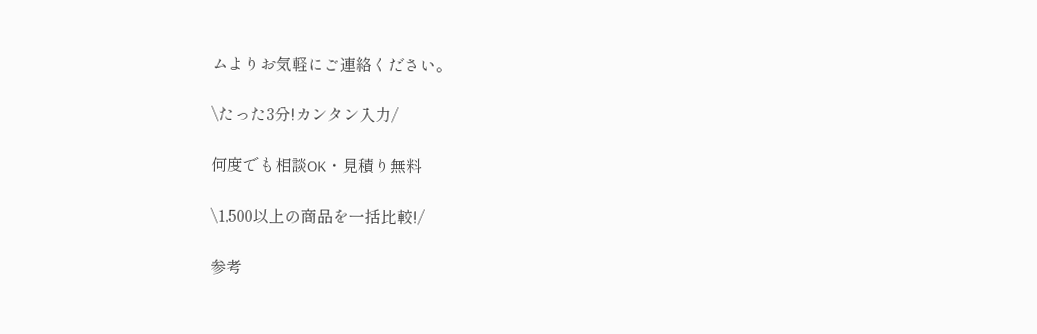ムよりお気軽にご連絡ください。

\たった3分!カンタン入力/

何度でも相談OK・見積り無料

\1,500以上の商品を一括比較!/

参考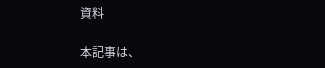資料

本記事は、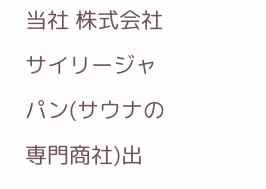当社 株式会社サイリージャパン(サウナの専門商社)出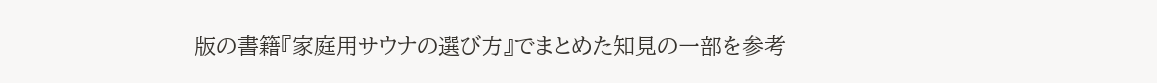版の書籍『家庭用サウナの選び方』でまとめた知見の一部を参考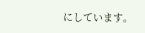にしています。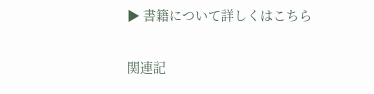▶ 書籍について詳しくはこちら

関連記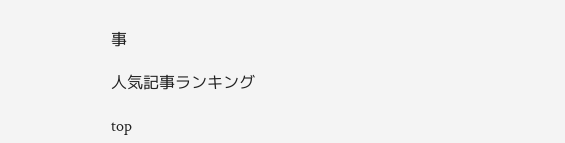事

人気記事ランキング

top